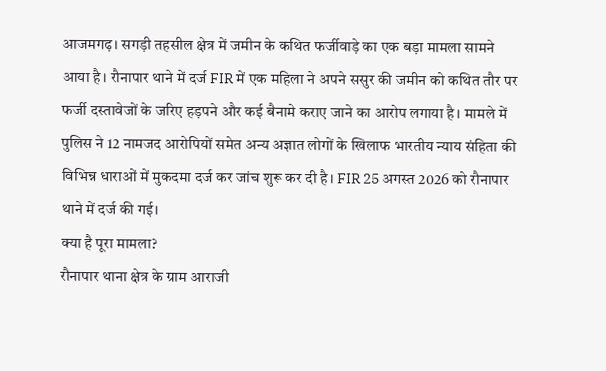आजमगढ़। सगड़ी तहसील क्षेत्र में जमीन के कथित फर्जीवाड़े का एक बड़ा मामला सामने आया है। रौनापार थाने में दर्ज FIR में एक महिला ने अपने ससुर की जमीन को कथित तौर पर फर्जी दस्तावेजों के जरिए हड़पने और कई बैनामे कराए जाने का आरोप लगाया है। मामले में पुलिस ने 12 नामजद आरोपियों समेत अन्य अज्ञात लोगों के खिलाफ भारतीय न्याय संहिता की विभिन्न धाराओं में मुकदमा दर्ज कर जांच शुरू कर दी है। FIR 25 अगस्त 2026 को रौनापार थाने में दर्ज की गई।
क्या है पूरा मामला?
रौनापार थाना क्षेत्र के ग्राम आराजी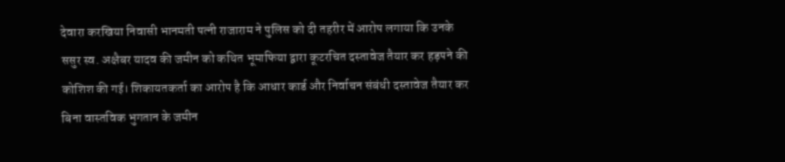देवारा करखिया निवासी भानमती पत्नी राजाराम ने पुलिस को दी तहरीर में आरोप लगाया कि उनके ससुर स्व. अक्षैबर यादव की जमीन को कथित भूमाफिया द्वारा कूटरचित दस्तावेज तैयार कर हड़पने की कोशिश की गई। शिकायतकर्ता का आरोप है कि आधार कार्ड और निर्वाचन संबंधी दस्तावेज तैयार कर बिना वास्तविक भुगतान के जमीन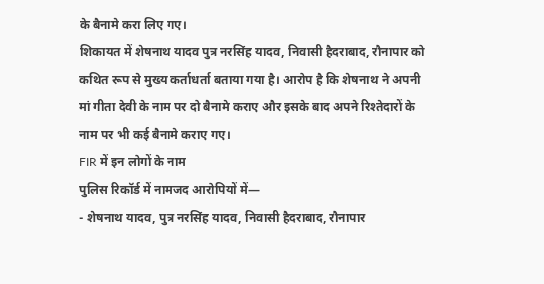के बैनामे करा लिए गए।
शिकायत में शेषनाथ यादव पुत्र नरसिंह यादव, निवासी हैदराबाद, रौनापार को कथित रूप से मुख्य कर्ताधर्ता बताया गया है। आरोप है कि शेषनाथ ने अपनी मां गीता देवी के नाम पर दो बैनामे कराए और इसके बाद अपने रिश्तेदारों के नाम पर भी कई बैनामे कराए गए।
FIR में इन लोगों के नाम
पुलिस रिकॉर्ड में नामजद आरोपियों में—
- शेषनाथ यादव, पुत्र नरसिंह यादव, निवासी हैदराबाद, रौनापार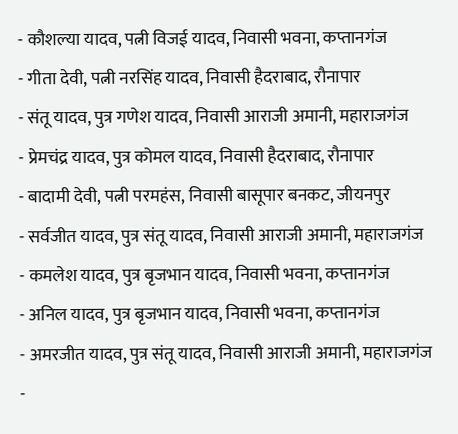- कौशल्या यादव, पत्नी विजई यादव, निवासी भवना, कप्तानगंज
- गीता देवी, पत्नी नरसिंह यादव, निवासी हैदराबाद, रौनापार
- संतू यादव, पुत्र गणेश यादव, निवासी आराजी अमानी, महाराजगंज
- प्रेमचंद्र यादव, पुत्र कोमल यादव, निवासी हैदराबाद, रौनापार
- बादामी देवी, पत्नी परमहंस, निवासी बासूपार बनकट, जीयनपुर
- सर्वजीत यादव, पुत्र संतू यादव, निवासी आराजी अमानी, महाराजगंज
- कमलेश यादव, पुत्र बृजभान यादव, निवासी भवना, कप्तानगंज
- अनिल यादव, पुत्र बृजभान यादव, निवासी भवना, कप्तानगंज
- अमरजीत यादव, पुत्र संतू यादव, निवासी आराजी अमानी, महाराजगंज
-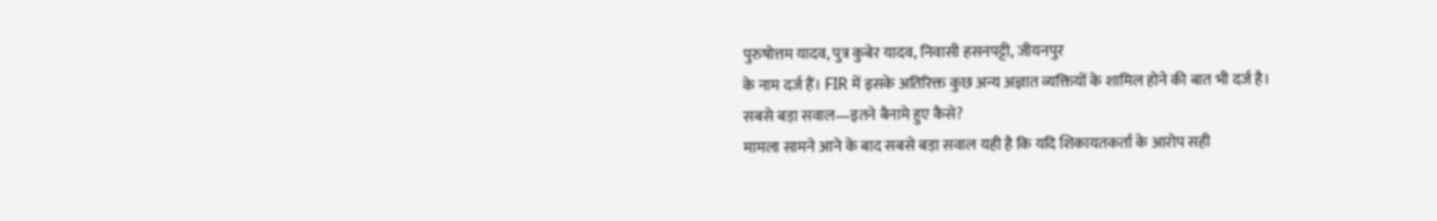पुरुषोत्तम यादव, पुत्र कुबेर यादव, निवासी हसनपट्टी, जीयनपुर
के नाम दर्ज हैं। FIR में इसके अतिरिक्त कुछ अन्य अज्ञात व्यक्तियों के शामिल होने की बात भी दर्ज है।
सबसे बड़ा सवाल—इतने बैनामे हुए कैसे?
मामला सामने आने के बाद सबसे बड़ा सवाल यही है कि यदि शिकायतकर्ता के आरोप सही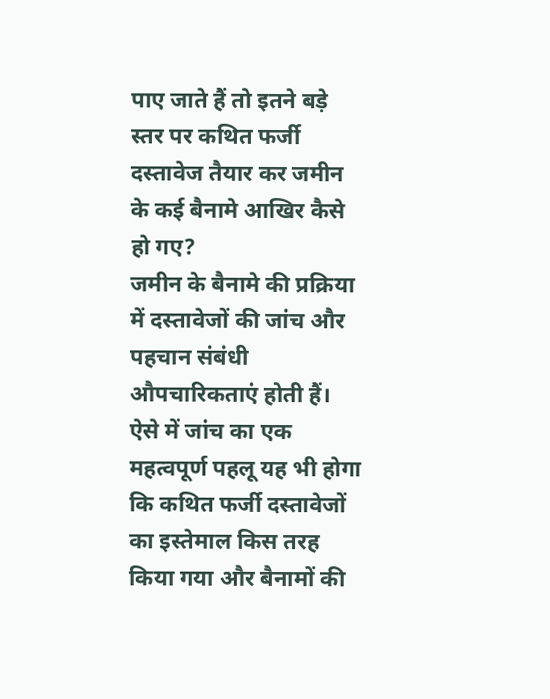पाए जाते हैं तो इतने बड़े स्तर पर कथित फर्जी दस्तावेज तैयार कर जमीन के कई बैनामे आखिर कैसे हो गए?
जमीन के बैनामे की प्रक्रिया में दस्तावेजों की जांच और पहचान संबंधी औपचारिकताएं होती हैं। ऐसे में जांच का एक महत्वपूर्ण पहलू यह भी होगा कि कथित फर्जी दस्तावेजों का इस्तेमाल किस तरह किया गया और बैनामों की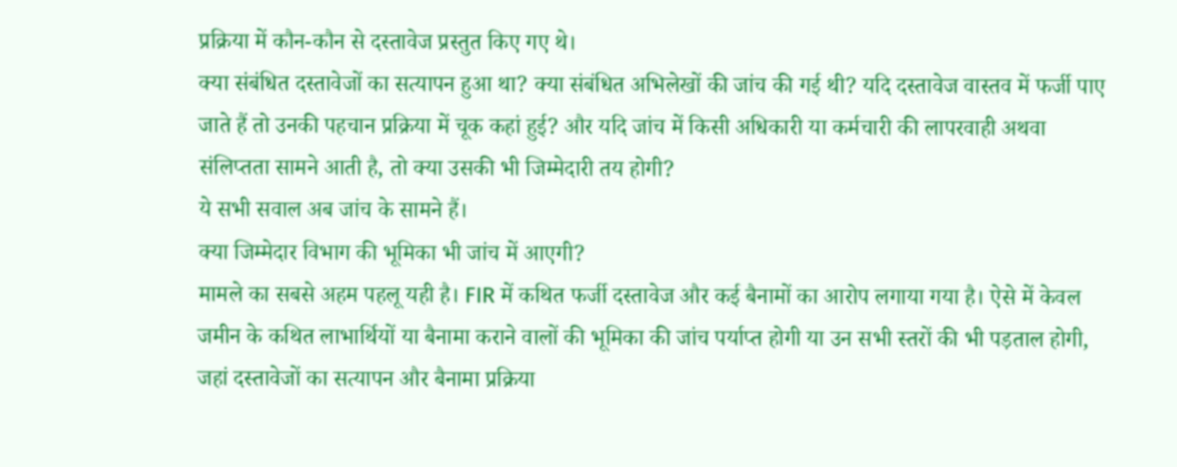प्रक्रिया में कौन-कौन से दस्तावेज प्रस्तुत किए गए थे।
क्या संबंधित दस्तावेजों का सत्यापन हुआ था? क्या संबंधित अभिलेखों की जांच की गई थी? यदि दस्तावेज वास्तव में फर्जी पाए जाते हैं तो उनकी पहचान प्रक्रिया में चूक कहां हुई? और यदि जांच में किसी अधिकारी या कर्मचारी की लापरवाही अथवा संलिप्तता सामने आती है, तो क्या उसकी भी जिम्मेदारी तय होगी?
ये सभी सवाल अब जांच के सामने हैं।
क्या जिम्मेदार विभाग की भूमिका भी जांच में आएगी?
मामले का सबसे अहम पहलू यही है। FIR में कथित फर्जी दस्तावेज और कई बैनामों का आरोप लगाया गया है। ऐसे में केवल जमीन के कथित लाभार्थियों या बैनामा कराने वालों की भूमिका की जांच पर्याप्त होगी या उन सभी स्तरों की भी पड़ताल होगी, जहां दस्तावेजों का सत्यापन और बैनामा प्रक्रिया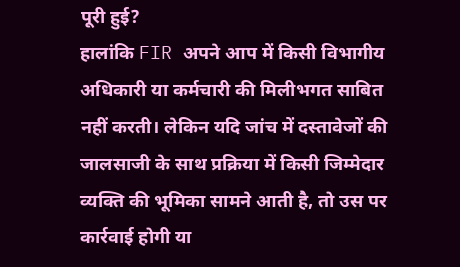पूरी हुई?
हालांकि FIR अपने आप में किसी विभागीय अधिकारी या कर्मचारी की मिलीभगत साबित नहीं करती। लेकिन यदि जांच में दस्तावेजों की जालसाजी के साथ प्रक्रिया में किसी जिम्मेदार व्यक्ति की भूमिका सामने आती है, तो उस पर कार्रवाई होगी या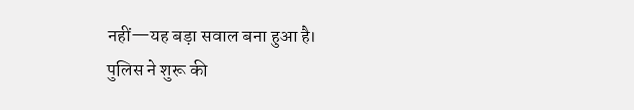नहीं—यह बड़ा सवाल बना हुआ है।
पुलिस ने शुरू की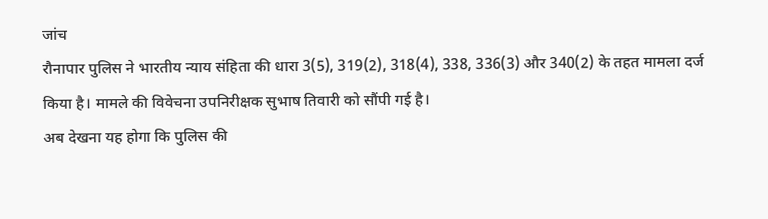जांच
रौनापार पुलिस ने भारतीय न्याय संहिता की धारा 3(5), 319(2), 318(4), 338, 336(3) और 340(2) के तहत मामला दर्ज किया है। मामले की विवेचना उपनिरीक्षक सुभाष तिवारी को सौंपी गई है।
अब देखना यह होगा कि पुलिस की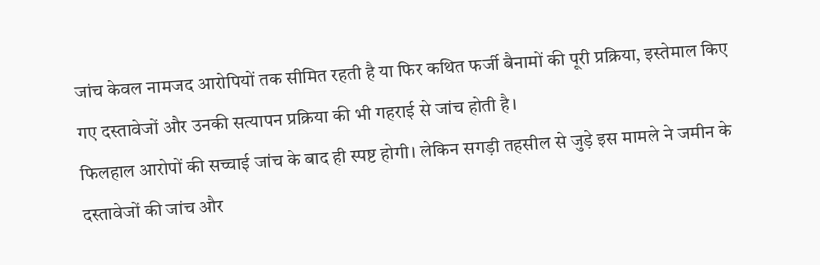जांच केवल नामजद आरोपियों तक सीमित रहती है या फिर कथित फर्जी बैनामों की पूरी प्रक्रिया, इस्तेमाल किए गए दस्तावेजों और उनकी सत्यापन प्रक्रिया की भी गहराई से जांच होती है।
फिलहाल आरोपों की सच्चाई जांच के बाद ही स्पष्ट होगी। लेकिन सगड़ी तहसील से जुड़े इस मामले ने जमीन के दस्तावेजों की जांच और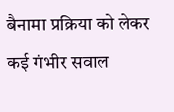बैनामा प्रक्रिया को लेकर कई गंभीर सवाल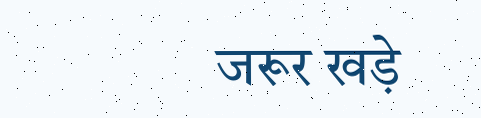जरूर खड़े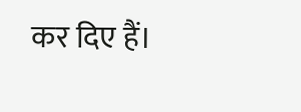कर दिए हैं।